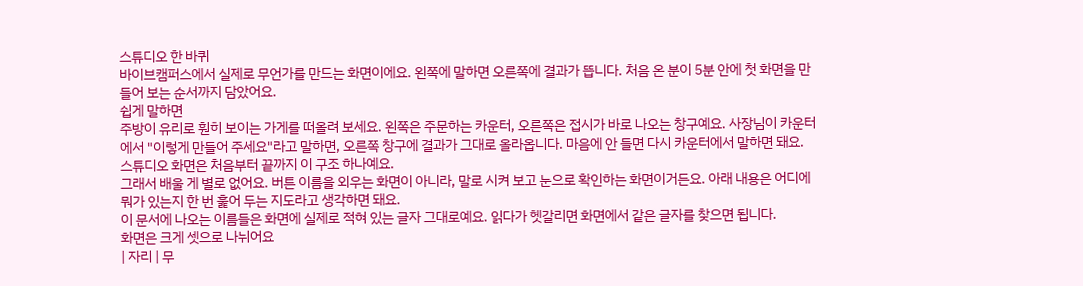스튜디오 한 바퀴
바이브캠퍼스에서 실제로 무언가를 만드는 화면이에요. 왼쪽에 말하면 오른쪽에 결과가 뜹니다. 처음 온 분이 5분 안에 첫 화면을 만들어 보는 순서까지 담았어요.
쉽게 말하면
주방이 유리로 훤히 보이는 가게를 떠올려 보세요. 왼쪽은 주문하는 카운터, 오른쪽은 접시가 바로 나오는 창구예요. 사장님이 카운터에서 "이렇게 만들어 주세요"라고 말하면, 오른쪽 창구에 결과가 그대로 올라옵니다. 마음에 안 들면 다시 카운터에서 말하면 돼요. 스튜디오 화면은 처음부터 끝까지 이 구조 하나예요.
그래서 배울 게 별로 없어요. 버튼 이름을 외우는 화면이 아니라, 말로 시켜 보고 눈으로 확인하는 화면이거든요. 아래 내용은 어디에 뭐가 있는지 한 번 훑어 두는 지도라고 생각하면 돼요.
이 문서에 나오는 이름들은 화면에 실제로 적혀 있는 글자 그대로예요. 읽다가 헷갈리면 화면에서 같은 글자를 찾으면 됩니다.
화면은 크게 셋으로 나뉘어요
| 자리 | 무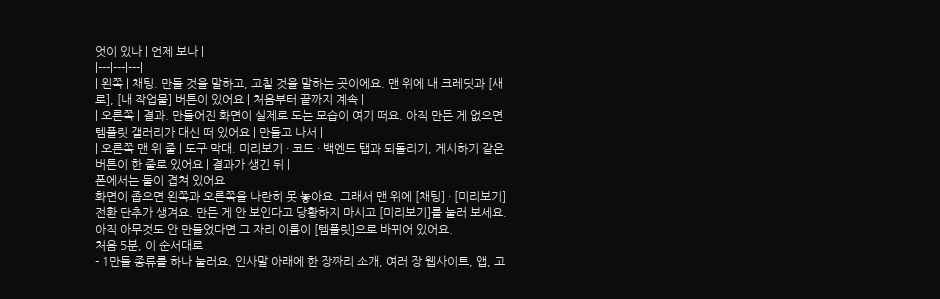엇이 있나 | 언제 보나 |
|---|---|---|
| 왼쪽 | 채팅. 만들 것을 말하고, 고칠 것을 말하는 곳이에요. 맨 위에 내 크레딧과 [새로], [내 작업물] 버튼이 있어요 | 처음부터 끝까지 계속 |
| 오른쪽 | 결과. 만들어진 화면이 실제로 도는 모습이 여기 떠요. 아직 만든 게 없으면 템플릿 갤러리가 대신 떠 있어요 | 만들고 나서 |
| 오른쪽 맨 위 줄 | 도구 막대. 미리보기 · 코드 · 백엔드 탭과 되돌리기, 게시하기 같은 버튼이 한 줄로 있어요 | 결과가 생긴 뒤 |
폰에서는 둘이 겹쳐 있어요
화면이 좁으면 왼쪽과 오른쪽을 나란히 못 놓아요. 그래서 맨 위에 [채팅] · [미리보기] 전환 단추가 생겨요. 만든 게 안 보인다고 당황하지 마시고 [미리보기]를 눌러 보세요. 아직 아무것도 안 만들었다면 그 자리 이름이 [템플릿]으로 바뀌어 있어요.
처음 5분, 이 순서대로
- 1만들 종류를 하나 눌러요. 인사말 아래에 한 장짜리 소개, 여러 장 웹사이트, 앱, 고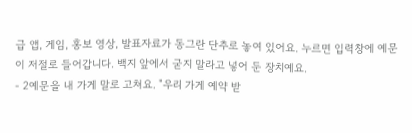급 앱, 게임, 홍보 영상, 발표자료가 동그란 단추로 놓여 있어요. 누르면 입력창에 예문이 저절로 들어갑니다. 백지 앞에서 굳지 말라고 넣어 둔 장치예요.
- 2예문을 내 가게 말로 고쳐요. "우리 가게 예약 받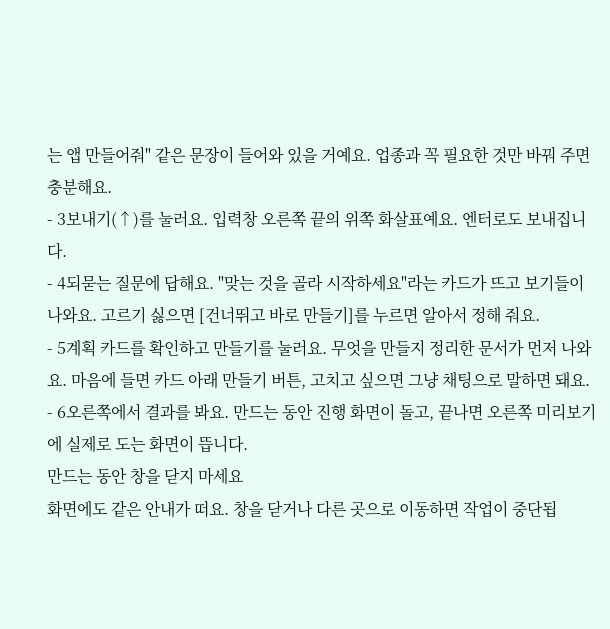는 앱 만들어줘" 같은 문장이 들어와 있을 거예요. 업종과 꼭 필요한 것만 바꿔 주면 충분해요.
- 3보내기(↑)를 눌러요. 입력창 오른쪽 끝의 위쪽 화살표예요. 엔터로도 보내집니다.
- 4되묻는 질문에 답해요. "맞는 것을 골라 시작하세요"라는 카드가 뜨고 보기들이 나와요. 고르기 싫으면 [건너뛰고 바로 만들기]를 누르면 알아서 정해 줘요.
- 5계획 카드를 확인하고 만들기를 눌러요. 무엇을 만들지 정리한 문서가 먼저 나와요. 마음에 들면 카드 아래 만들기 버튼, 고치고 싶으면 그냥 채팅으로 말하면 돼요.
- 6오른쪽에서 결과를 봐요. 만드는 동안 진행 화면이 돌고, 끝나면 오른쪽 미리보기에 실제로 도는 화면이 뜹니다.
만드는 동안 창을 닫지 마세요
화면에도 같은 안내가 떠요. 창을 닫거나 다른 곳으로 이동하면 작업이 중단됩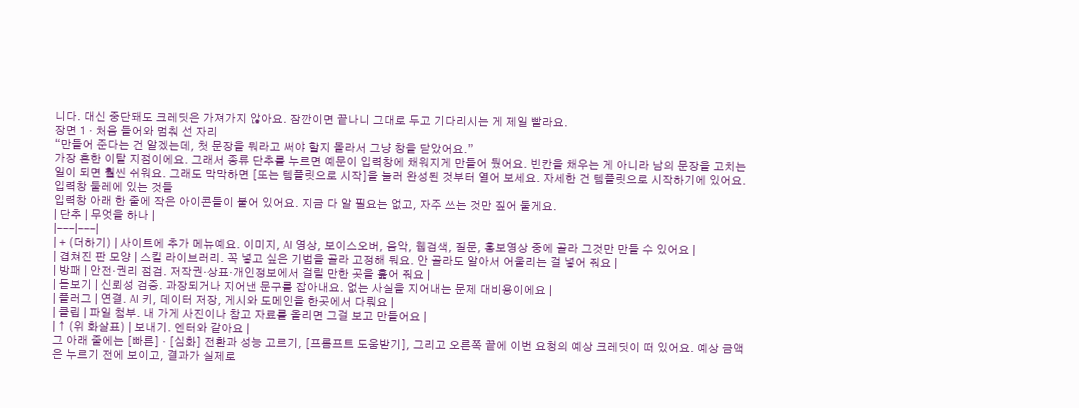니다. 대신 중단돼도 크레딧은 가져가지 않아요. 잠깐이면 끝나니 그대로 두고 기다리시는 게 제일 빨라요.
장면 1 · 처음 들어와 멈춰 선 자리
“만들어 준다는 건 알겠는데, 첫 문장을 뭐라고 써야 할지 몰라서 그냥 창을 닫았어요.”
가장 흔한 이탈 지점이에요. 그래서 종류 단추를 누르면 예문이 입력창에 채워지게 만들어 뒀어요. 빈칸을 채우는 게 아니라 남의 문장을 고치는 일이 되면 훨씬 쉬워요. 그래도 막막하면 [또는 템플릿으로 시작]을 눌러 완성된 것부터 열어 보세요. 자세한 건 템플릿으로 시작하기에 있어요.
입력창 둘레에 있는 것들
입력창 아래 한 줄에 작은 아이콘들이 붙어 있어요. 지금 다 알 필요는 없고, 자주 쓰는 것만 짚어 둘게요.
| 단추 | 무엇을 하나 |
|---|---|
| + (더하기) | 사이트에 추가 메뉴예요. 이미지, AI 영상, 보이스오버, 음악, 웹검색, 질문, 홍보영상 중에 골라 그것만 만들 수 있어요 |
| 겹쳐진 판 모양 | 스킬 라이브러리. 꼭 넣고 싶은 기법을 골라 고정해 둬요. 안 골라도 알아서 어울리는 걸 넣어 줘요 |
| 방패 | 안전·권리 점검. 저작권·상표·개인정보에서 걸릴 만한 곳을 훑어 줘요 |
| 돋보기 | 신뢰성 검증. 과장되거나 지어낸 문구를 잡아내요. 없는 사실을 지어내는 문제 대비용이에요 |
| 플러그 | 연결. AI 키, 데이터 저장, 게시와 도메인을 한곳에서 다뤄요 |
| 클립 | 파일 첨부. 내 가게 사진이나 참고 자료를 올리면 그걸 보고 만들어요 |
| ↑ (위 화살표) | 보내기. 엔터와 같아요 |
그 아래 줄에는 [빠른] · [심화] 전환과 성능 고르기, [프롬프트 도움받기], 그리고 오른쪽 끝에 이번 요청의 예상 크레딧이 떠 있어요. 예상 금액은 누르기 전에 보이고, 결과가 실제로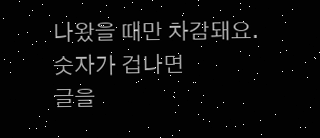나왔을 때만 차감돼요.
숫자가 겁나면
글을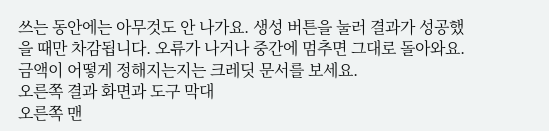쓰는 동안에는 아무것도 안 나가요. 생성 버튼을 눌러 결과가 성공했을 때만 차감됩니다. 오류가 나거나 중간에 멈추면 그대로 돌아와요. 금액이 어떻게 정해지는지는 크레딧 문서를 보세요.
오른쪽 결과 화면과 도구 막대
오른쪽 맨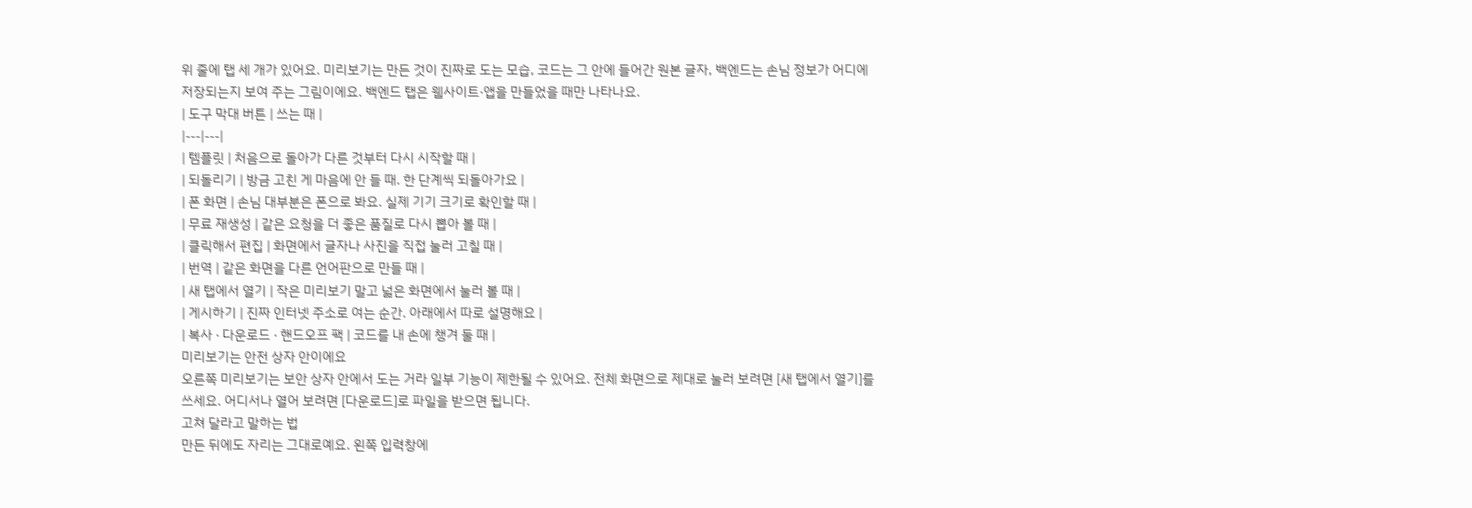위 줄에 탭 세 개가 있어요. 미리보기는 만든 것이 진짜로 도는 모습, 코드는 그 안에 들어간 원본 글자, 백엔드는 손님 정보가 어디에 저장되는지 보여 주는 그림이에요. 백엔드 탭은 웹사이트·앱을 만들었을 때만 나타나요.
| 도구 막대 버튼 | 쓰는 때 |
|---|---|
| 템플릿 | 처음으로 돌아가 다른 것부터 다시 시작할 때 |
| 되돌리기 | 방금 고친 게 마음에 안 들 때. 한 단계씩 되돌아가요 |
| 폰 화면 | 손님 대부분은 폰으로 봐요. 실제 기기 크기로 확인할 때 |
| 무료 재생성 | 같은 요청을 더 좋은 품질로 다시 뽑아 볼 때 |
| 클릭해서 편집 | 화면에서 글자나 사진을 직접 눌러 고칠 때 |
| 번역 | 같은 화면을 다른 언어판으로 만들 때 |
| 새 탭에서 열기 | 작은 미리보기 말고 넓은 화면에서 눌러 볼 때 |
| 게시하기 | 진짜 인터넷 주소로 여는 순간. 아래에서 따로 설명해요 |
| 복사 · 다운로드 · 핸드오프 팩 | 코드를 내 손에 챙겨 둘 때 |
미리보기는 안전 상자 안이에요
오른쪽 미리보기는 보안 상자 안에서 도는 거라 일부 기능이 제한될 수 있어요. 전체 화면으로 제대로 눌러 보려면 [새 탭에서 열기]를 쓰세요. 어디서나 열어 보려면 [다운로드]로 파일을 받으면 됩니다.
고쳐 달라고 말하는 법
만든 뒤에도 자리는 그대로예요. 왼쪽 입력창에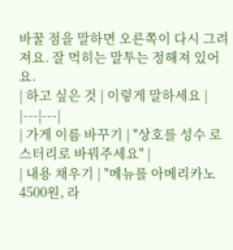바꿀 점을 말하면 오른쪽이 다시 그려져요. 잘 먹히는 말투는 정해져 있어요.
| 하고 싶은 것 | 이렇게 말하세요 |
|---|---|
| 가게 이름 바꾸기 | "상호를 성수 로스터리로 바꿔주세요" |
| 내용 채우기 | "메뉴를 아메리카노 4500원, 라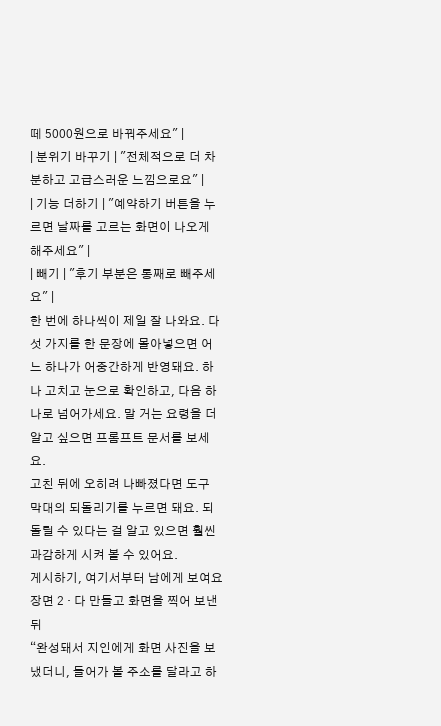떼 5000원으로 바꿔주세요" |
| 분위기 바꾸기 | "전체적으로 더 차분하고 고급스러운 느낌으로요" |
| 기능 더하기 | "예약하기 버튼을 누르면 날짜를 고르는 화면이 나오게 해주세요" |
| 빼기 | "후기 부분은 통째로 빼주세요" |
한 번에 하나씩이 제일 잘 나와요. 다섯 가지를 한 문장에 몰아넣으면 어느 하나가 어중간하게 반영돼요. 하나 고치고 눈으로 확인하고, 다음 하나로 넘어가세요. 말 거는 요령을 더 알고 싶으면 프롬프트 문서를 보세요.
고친 뒤에 오히려 나빠졌다면 도구 막대의 되돌리기를 누르면 돼요. 되돌릴 수 있다는 걸 알고 있으면 훨씬 과감하게 시켜 볼 수 있어요.
게시하기, 여기서부터 남에게 보여요
장면 2 · 다 만들고 화면을 찍어 보낸 뒤
“완성돼서 지인에게 화면 사진을 보냈더니, 들어가 볼 주소를 달라고 하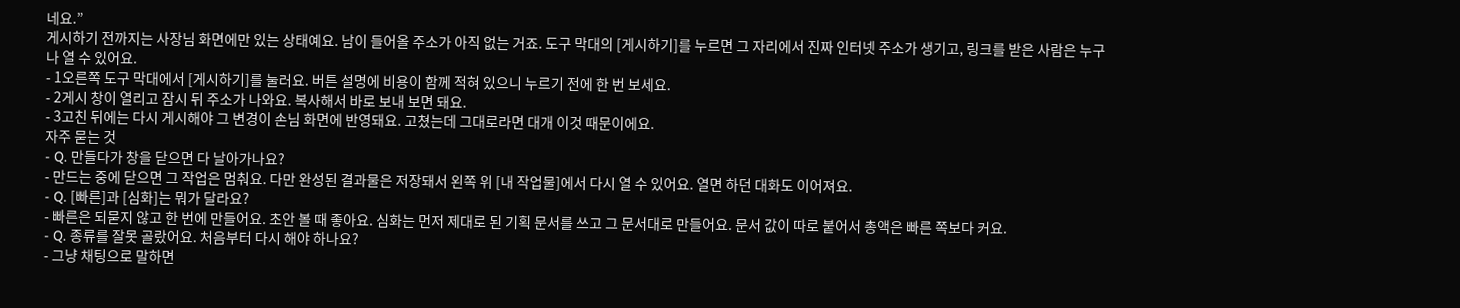네요.”
게시하기 전까지는 사장님 화면에만 있는 상태예요. 남이 들어올 주소가 아직 없는 거죠. 도구 막대의 [게시하기]를 누르면 그 자리에서 진짜 인터넷 주소가 생기고, 링크를 받은 사람은 누구나 열 수 있어요.
- 1오른쪽 도구 막대에서 [게시하기]를 눌러요. 버튼 설명에 비용이 함께 적혀 있으니 누르기 전에 한 번 보세요.
- 2게시 창이 열리고 잠시 뒤 주소가 나와요. 복사해서 바로 보내 보면 돼요.
- 3고친 뒤에는 다시 게시해야 그 변경이 손님 화면에 반영돼요. 고쳤는데 그대로라면 대개 이것 때문이에요.
자주 묻는 것
- Q. 만들다가 창을 닫으면 다 날아가나요?
- 만드는 중에 닫으면 그 작업은 멈춰요. 다만 완성된 결과물은 저장돼서 왼쪽 위 [내 작업물]에서 다시 열 수 있어요. 열면 하던 대화도 이어져요.
- Q. [빠른]과 [심화]는 뭐가 달라요?
- 빠른은 되묻지 않고 한 번에 만들어요. 초안 볼 때 좋아요. 심화는 먼저 제대로 된 기획 문서를 쓰고 그 문서대로 만들어요. 문서 값이 따로 붙어서 총액은 빠른 쪽보다 커요.
- Q. 종류를 잘못 골랐어요. 처음부터 다시 해야 하나요?
- 그냥 채팅으로 말하면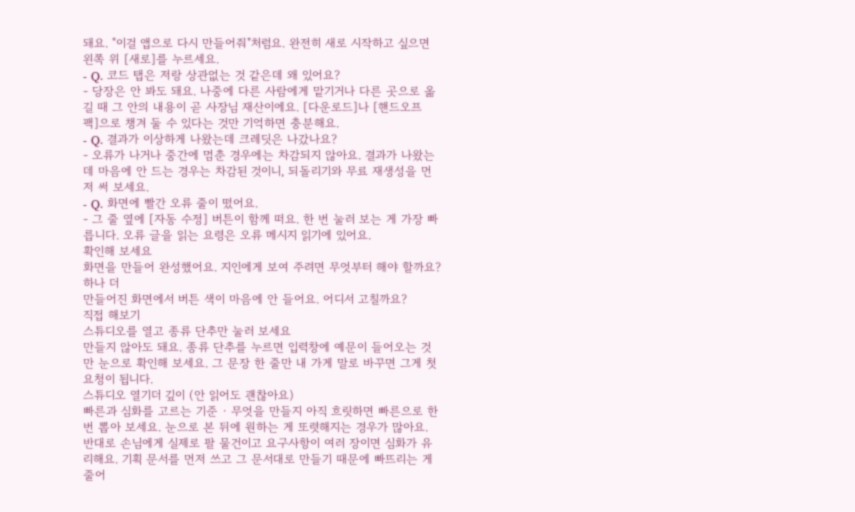돼요. "이걸 앱으로 다시 만들어줘"처럼요. 완전히 새로 시작하고 싶으면 왼쪽 위 [새로]를 누르세요.
- Q. 코드 탭은 저랑 상관없는 것 같은데 왜 있어요?
- 당장은 안 봐도 돼요. 나중에 다른 사람에게 맡기거나 다른 곳으로 옮길 때 그 안의 내용이 곧 사장님 재산이에요. [다운로드]나 [핸드오프 팩]으로 챙겨 둘 수 있다는 것만 기억하면 충분해요.
- Q. 결과가 이상하게 나왔는데 크레딧은 나갔나요?
- 오류가 나거나 중간에 멈춘 경우에는 차감되지 않아요. 결과가 나왔는데 마음에 안 드는 경우는 차감된 것이니, 되돌리기와 무료 재생성을 먼저 써 보세요.
- Q. 화면에 빨간 오류 줄이 떴어요.
- 그 줄 옆에 [자동 수정] 버튼이 함께 떠요. 한 번 눌러 보는 게 가장 빠릅니다. 오류 글을 읽는 요령은 오류 메시지 읽기에 있어요.
확인해 보세요
화면을 만들어 완성했어요. 지인에게 보여 주려면 무엇부터 해야 할까요?
하나 더
만들어진 화면에서 버튼 색이 마음에 안 들어요. 어디서 고칠까요?
직접 해보기
스튜디오를 열고 종류 단추만 눌러 보세요
만들지 않아도 돼요. 종류 단추를 누르면 입력창에 예문이 들어오는 것만 눈으로 확인해 보세요. 그 문장 한 줄만 내 가게 말로 바꾸면 그게 첫 요청이 됩니다.
스튜디오 열기더 깊이 (안 읽어도 괜찮아요)
빠른과 심화를 고르는 기준 · 무엇을 만들지 아직 흐릿하면 빠른으로 한 번 뽑아 보세요. 눈으로 본 뒤에 원하는 게 또렷해지는 경우가 많아요. 반대로 손님에게 실제로 팔 물건이고 요구사항이 여러 장이면 심화가 유리해요. 기획 문서를 먼저 쓰고 그 문서대로 만들기 때문에 빠뜨리는 게 줄어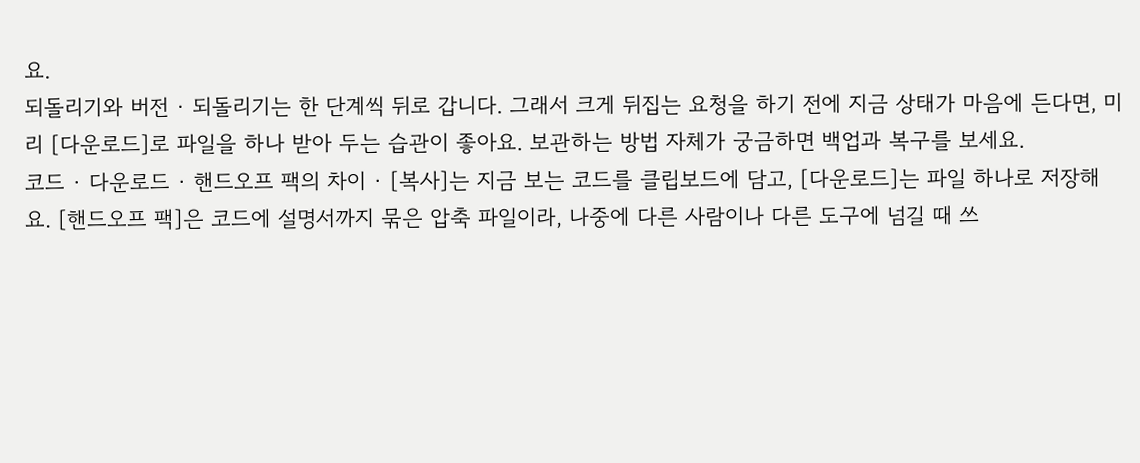요.
되돌리기와 버전 · 되돌리기는 한 단계씩 뒤로 갑니다. 그래서 크게 뒤집는 요청을 하기 전에 지금 상태가 마음에 든다면, 미리 [다운로드]로 파일을 하나 받아 두는 습관이 좋아요. 보관하는 방법 자체가 궁금하면 백업과 복구를 보세요.
코드 · 다운로드 · 핸드오프 팩의 차이 · [복사]는 지금 보는 코드를 클립보드에 담고, [다운로드]는 파일 하나로 저장해요. [핸드오프 팩]은 코드에 설명서까지 묶은 압축 파일이라, 나중에 다른 사람이나 다른 도구에 넘길 때 쓰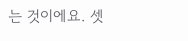는 것이에요. 셋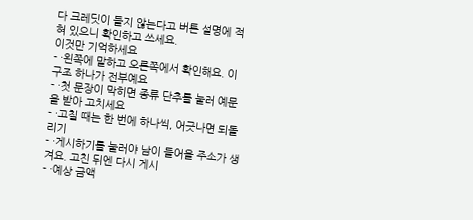다 크레딧이 들지 않는다고 버튼 설명에 적혀 있으니 확인하고 쓰세요.
이것만 기억하세요
- ·왼쪽에 말하고 오른쪽에서 확인해요. 이 구조 하나가 전부예요
- ·첫 문장이 막히면 종류 단추를 눌러 예문을 받아 고치세요
- ·고칠 때는 한 번에 하나씩, 어긋나면 되돌리기
- ·게시하기를 눌러야 남이 들어올 주소가 생겨요. 고친 뒤엔 다시 게시
- ·예상 금액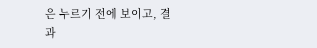은 누르기 전에 보이고, 결과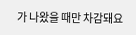가 나왔을 때만 차감돼요